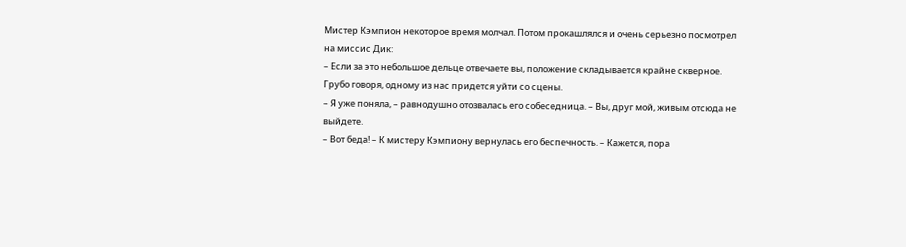Мистер Кэмпион некоторое время молчал. Потом прокашлялся и очень серьезно посмотрел на миссис Дик:
– Если за это небольшое дельце отвечаете вы, положение складывается крайне скверное. Грубо говоря, одному из нас придется уйти со сцены.
– Я уже поняла, – равнодушно отозвалась его собеседница. – Вы, друг мой, живым отсюда не выйдете.
– Вот беда! – К мистеру Кэмпиону вернулась его беспечность. – Кажется, пора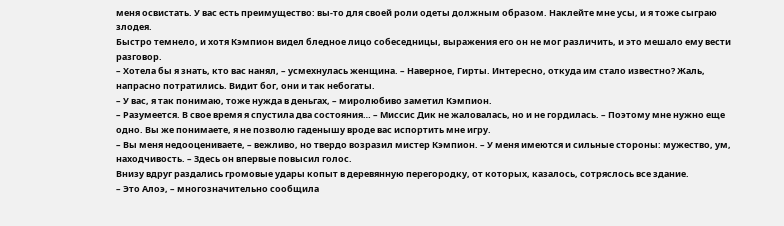меня освистать. У вас есть преимущество: вы-то для своей роли одеты должным образом. Наклейте мне усы, и я тоже сыграю злодея.
Быстро темнело, и хотя Кэмпион видел бледное лицо собеседницы, выражения его он не мог различить, и это мешало ему вести разговор.
– Хотела бы я знать, кто вас нанял, – усмехнулась женщина. – Наверное, Гирты. Интересно, откуда им стало известно? Жаль, напрасно потратились. Видит бог, они и так небогаты.
– У вас, я так понимаю, тоже нужда в деньгах, – миролюбиво заметил Кэмпион.
– Разумеется. В свое время я спустила два состояния… – Миссис Дик не жаловалась, но и не гордилась. – Поэтому мне нужно еще одно. Вы же понимаете, я не позволю гаденышу вроде вас испортить мне игру.
– Вы меня недооцениваете, – вежливо, но твердо возразил мистер Кэмпион. – У меня имеются и сильные стороны: мужество, ум, находчивость. – Здесь он впервые повысил голос.
Внизу вдруг раздались громовые удары копыт в деревянную перегородку, от которых, казалось, сотряслось все здание.
– Это Алоэ, – многозначительно сообщила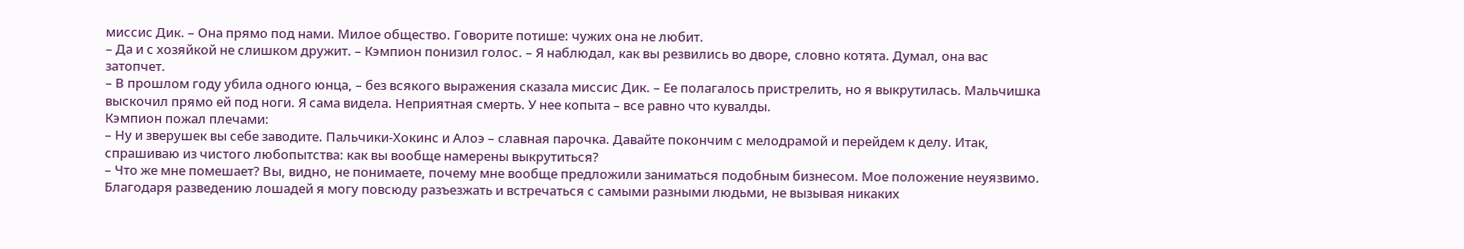миссис Дик. – Она прямо под нами. Милое общество. Говорите потише: чужих она не любит.
– Да и с хозяйкой не слишком дружит. – Кэмпион понизил голос. – Я наблюдал, как вы резвились во дворе, словно котята. Думал, она вас затопчет.
– В прошлом году убила одного юнца, – без всякого выражения сказала миссис Дик. – Ее полагалось пристрелить, но я выкрутилась. Мальчишка выскочил прямо ей под ноги. Я сама видела. Неприятная смерть. У нее копыта – все равно что кувалды.
Кэмпион пожал плечами:
– Ну и зверушек вы себе заводите. Пальчики-Хокинс и Алоэ – славная парочка. Давайте покончим с мелодрамой и перейдем к делу. Итак, спрашиваю из чистого любопытства: как вы вообще намерены выкрутиться?
– Что же мне помешает? Вы, видно, не понимаете, почему мне вообще предложили заниматься подобным бизнесом. Мое положение неуязвимо. Благодаря разведению лошадей я могу повсюду разъезжать и встречаться с самыми разными людьми, не вызывая никаких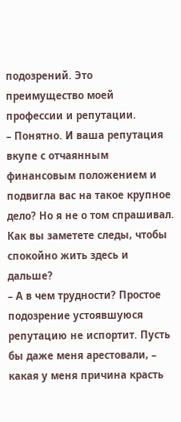подозрений. Это преимущество моей профессии и репутации.
– Понятно. И ваша репутация вкупе с отчаянным финансовым положением и подвигла вас на такое крупное дело? Но я не о том спрашивал. Как вы заметете следы, чтобы спокойно жить здесь и дальше?
– А в чем трудности? Простое подозрение устоявшуюся репутацию не испортит. Пусть бы даже меня арестовали, – какая у меня причина красть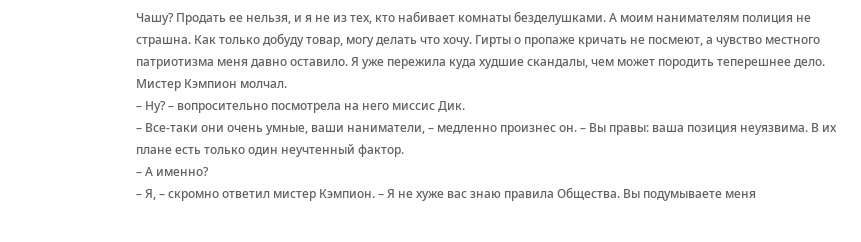Чашу? Продать ее нельзя, и я не из тех, кто набивает комнаты безделушками. А моим нанимателям полиция не страшна. Как только добуду товар, могу делать что хочу. Гирты о пропаже кричать не посмеют, а чувство местного патриотизма меня давно оставило. Я уже пережила куда худшие скандалы, чем может породить теперешнее дело.
Мистер Кэмпион молчал.
– Ну? – вопросительно посмотрела на него миссис Дик.
– Все-таки они очень умные, ваши наниматели, – медленно произнес он. – Вы правы: ваша позиция неуязвима. В их плане есть только один неучтенный фактор.
– А именно?
– Я, – скромно ответил мистер Кэмпион. – Я не хуже вас знаю правила Общества. Вы подумываете меня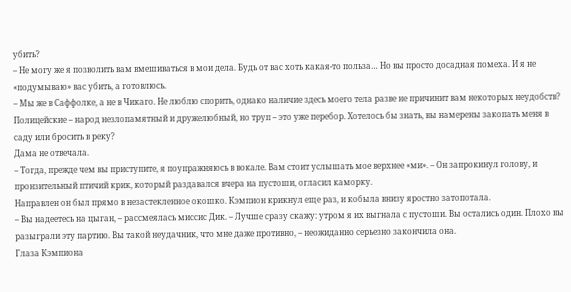убить?
– Не могу же я позволить вам вмешиваться в мои дела. Будь от вас хоть какая-то польза… Но вы просто досадная помеха. И я не «подумываю» вас убить, а готовлюсь.
– Мы же в Саффолке, а не в Чикаго. Не люблю спорить, однако наличие здесь моего тела разве не причинит вам некоторых неудобств? Полицейские – народ незлопамятный и дружелюбный, но труп – это уже перебор. Хотелось бы знать, вы намерены закопать меня в саду или бросить в реку?
Дама не отвечала.
– Тогда, прежде чем вы приступите, я поупражняюсь в вокале. Вам стоит услышать мое верхнее «ми». – Он запрокинул голову, и пронзительный птичий крик, который раздавался вчера на пустоши, огласил каморку.
Направлен он был прямо в незастекленное окошко. Кэмпион крикнул еще раз, и кобыла внизу яростно затопотала.
– Вы надеетесь на цыган, – рассмеялась миссис Дик. – Лучше сразу скажу: утром я их выгнала с пустоши. Вы остались один. Плохо вы разыграли эту партию. Вы такой неудачник, что мне даже противно, – неожиданно серьезно закончила она.
Глаза Кэмпиона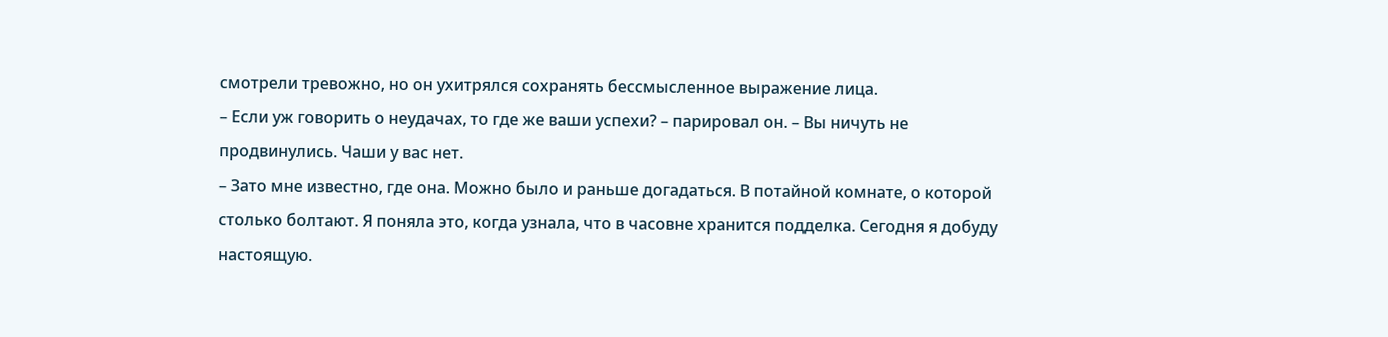смотрели тревожно, но он ухитрялся сохранять бессмысленное выражение лица.
– Если уж говорить о неудачах, то где же ваши успехи? – парировал он. – Вы ничуть не продвинулись. Чаши у вас нет.
– Зато мне известно, где она. Можно было и раньше догадаться. В потайной комнате, о которой столько болтают. Я поняла это, когда узнала, что в часовне хранится подделка. Сегодня я добуду настоящую.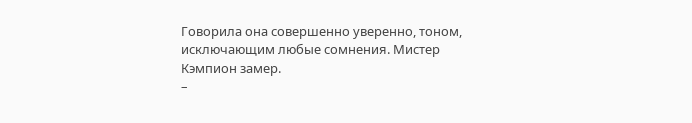Говорила она совершенно уверенно, тоном, исключающим любые сомнения. Мистер Кэмпион замер.
–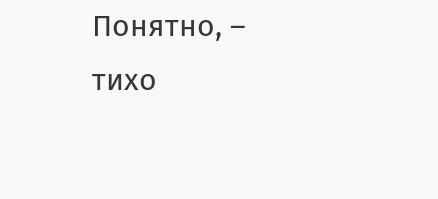Понятно, – тихо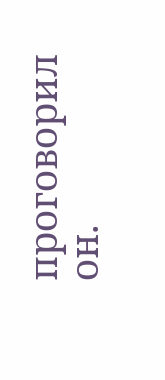проговорил он.